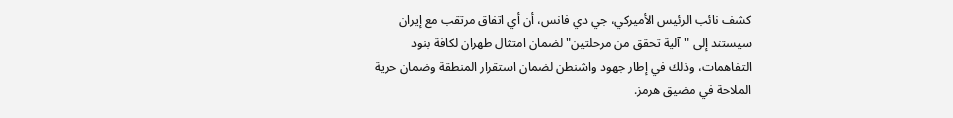كشف نائب الرئيس الأميركي، جي دي فانس، أن أي اتفاق مرتقب مع إيران سيستند إلى "آلية تحقق من مرحلتين" لضمان امتثال طهران لكافة بنود التفاهمات، وذلك في إطار جهود واشنطن لضمان استقرار المنطقة وضمان حرية الملاحة في مضيق هرمز.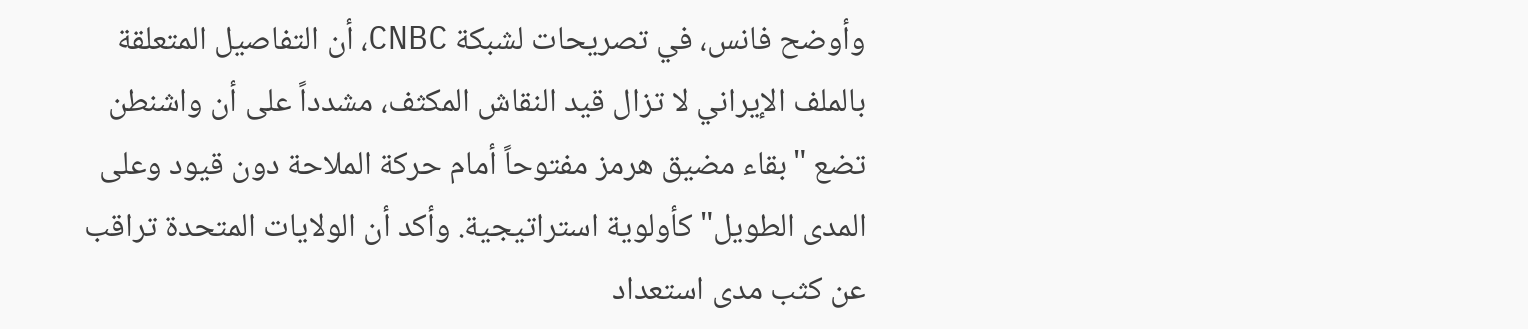وأوضح فانس، في تصريحات لشبكة CNBC، أن التفاصيل المتعلقة بالملف الإيراني لا تزال قيد النقاش المكثف، مشدداً على أن واشنطن تضع "بقاء مضيق هرمز مفتوحاً أمام حركة الملاحة دون قيود وعلى المدى الطويل" كأولوية استراتيجية. وأكد أن الولايات المتحدة تراقب عن كثب مدى استعداد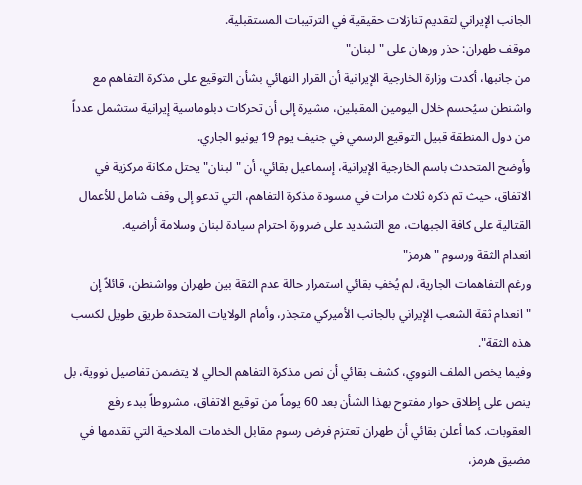الجانب الإيراني لتقديم تنازلات حقيقية في الترتيبات المستقبلية.
موقف طهران: حذر ورهان على "لبنان"
من جانبها، أكدت وزارة الخارجية الإيرانية أن القرار النهائي بشأن التوقيع على مذكرة التفاهم مع واشنطن سيُحسم خلال اليومين المقبلين، مشيرة إلى أن تحركات دبلوماسية إيرانية ستشمل عدداً من دول المنطقة قبيل التوقيع الرسمي في جنيف يوم 19 يونيو الجاري.
وأوضح المتحدث باسم الخارجية الإيرانية، إسماعيل بقائي، أن "لبنان" يحتل مكانة مركزية في الاتفاق، حيث تم ذكره ثلاث مرات في مسودة مذكرة التفاهم، التي تدعو إلى وقف شامل للأعمال القتالية على كافة الجبهات، مع التشديد على ضرورة احترام سيادة لبنان وسلامة أراضيه.
انعدام الثقة ورسوم "هرمز"
ورغم التفاهمات الجارية، لم يُخفِ بقائي استمرار حالة عدم الثقة بين طهران وواشنطن، قائلاً إن "انعدام ثقة الشعب الإيراني بالجانب الأميركي متجذر، وأمام الولايات المتحدة طريق طويل لكسب هذه الثقة".
وفيما يخص الملف النووي، كشف بقائي أن نص مذكرة التفاهم الحالي لا يتضمن تفاصيل نووية، بل ينص على إطلاق حوار مفتوح بهذا الشأن بعد 60 يوماً من توقيع الاتفاق، مشروطاً ببدء رفع العقوبات. كما أعلن بقائي أن طهران تعتزم فرض رسوم مقابل الخدمات الملاحية التي تقدمها في مضيق هرمز،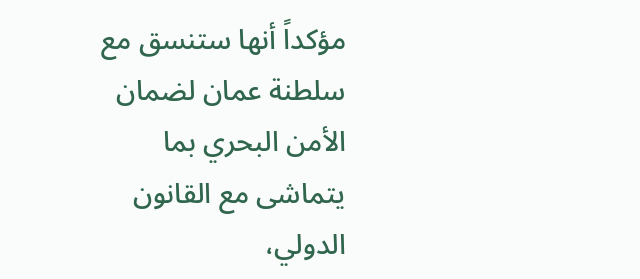مؤكداً أنها ستنسق مع سلطنة عمان لضمان الأمن البحري بما يتماشى مع القانون الدولي،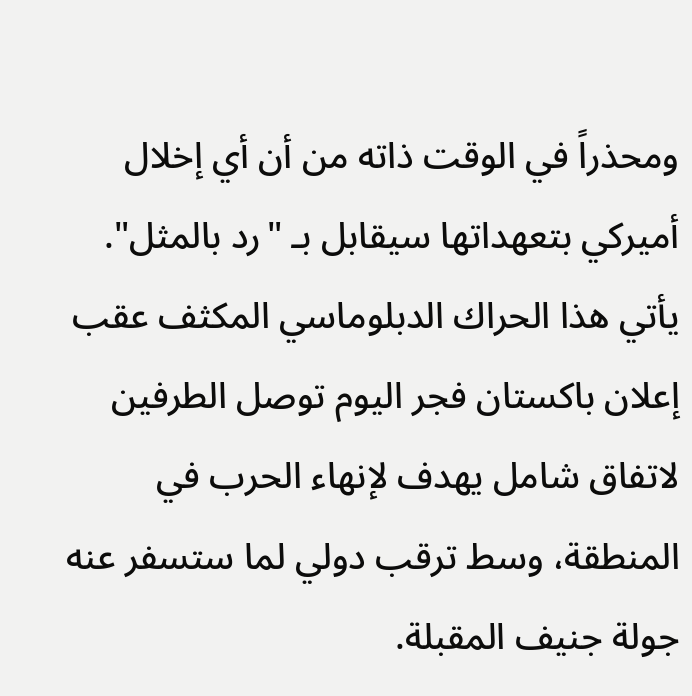ومحذراً في الوقت ذاته من أن أي إخلال أميركي بتعهداتها سيقابل بـ "رد بالمثل".
يأتي هذا الحراك الدبلوماسي المكثف عقب إعلان باكستان فجر اليوم توصل الطرفين لاتفاق شامل يهدف لإنهاء الحرب في المنطقة، وسط ترقب دولي لما ستسفر عنه جولة جنيف المقبلة.